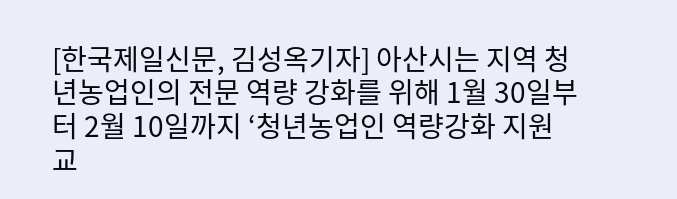[한국제일신문, 김성옥기자] 아산시는 지역 청년농업인의 전문 역량 강화를 위해 1월 30일부터 2월 10일까지 ‘청년농업인 역량강화 지원 교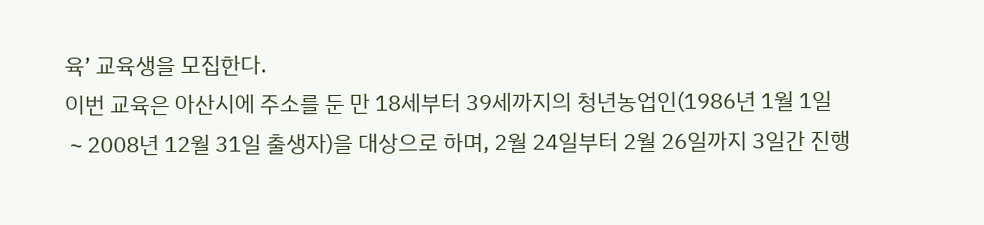육’ 교육생을 모집한다.
이번 교육은 아산시에 주소를 둔 만 18세부터 39세까지의 청년농업인(1986년 1월 1일∼2008년 12월 31일 출생자)을 대상으로 하며, 2월 24일부터 2월 26일까지 3일간 진행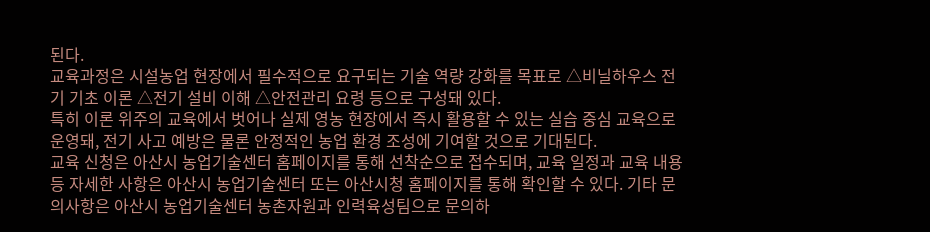된다.
교육과정은 시설농업 현장에서 필수적으로 요구되는 기술 역량 강화를 목표로 △비닐하우스 전기 기초 이론 △전기 설비 이해 △안전관리 요령 등으로 구성돼 있다.
특히 이론 위주의 교육에서 벗어나 실제 영농 현장에서 즉시 활용할 수 있는 실습 중심 교육으로 운영돼, 전기 사고 예방은 물론 안정적인 농업 환경 조성에 기여할 것으로 기대된다.
교육 신청은 아산시 농업기술센터 홈페이지를 통해 선착순으로 접수되며, 교육 일정과 교육 내용 등 자세한 사항은 아산시 농업기술센터 또는 아산시청 홈페이지를 통해 확인할 수 있다. 기타 문의사항은 아산시 농업기술센터 농촌자원과 인력육성팀으로 문의하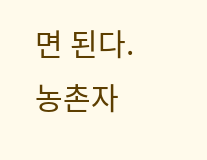면 된다.
농촌자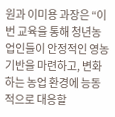원과 이미용 과장은 “이번 교육을 통해 청년농업인들이 안정적인 영농 기반을 마련하고, 변화하는 농업 환경에 능동적으로 대응할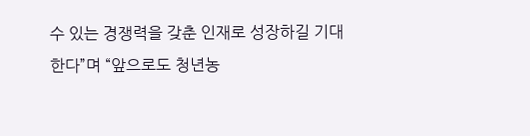수 있는 경쟁력을 갖춘 인재로 성장하길 기대한다”며 “앞으로도 청년농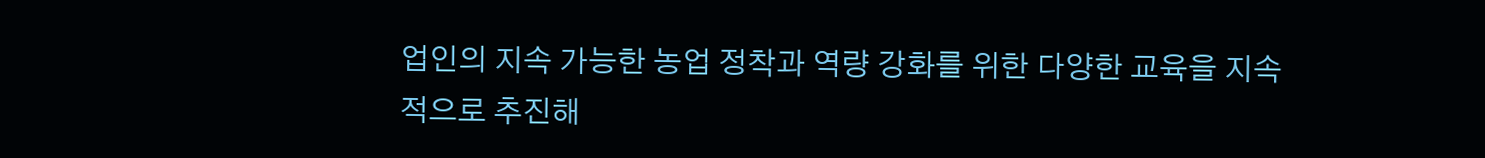업인의 지속 가능한 농업 정착과 역량 강화를 위한 다양한 교육을 지속적으로 추진해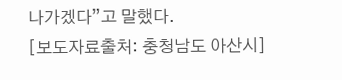나가겠다”고 말했다.
[보도자료출처: 충청남도 아산시]